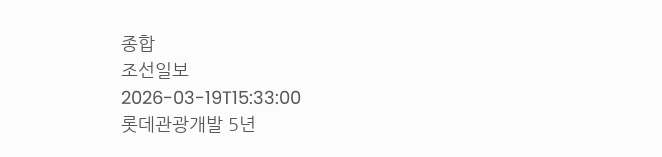종합
조선일보
2026-03-19T15:33:00
롯데관광개발 5년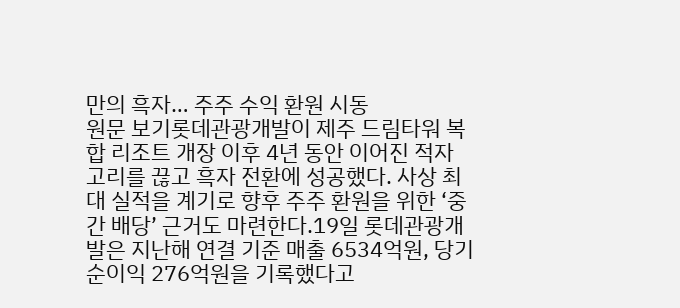만의 흑자… 주주 수익 환원 시동
원문 보기롯데관광개발이 제주 드림타워 복합 리조트 개장 이후 4년 동안 이어진 적자 고리를 끊고 흑자 전환에 성공했다. 사상 최대 실적을 계기로 향후 주주 환원을 위한 ‘중간 배당’ 근거도 마련한다.19일 롯데관광개발은 지난해 연결 기준 매출 6534억원, 당기순이익 276억원을 기록했다고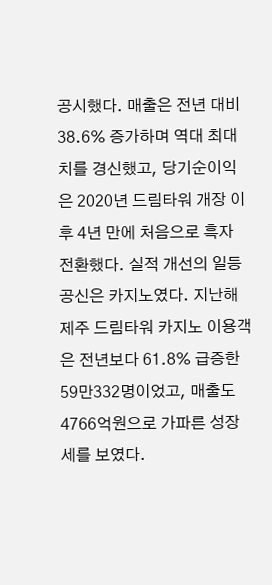공시했다. 매출은 전년 대비 38.6% 증가하며 역대 최대치를 경신했고, 당기순이익은 2020년 드림타워 개장 이후 4년 만에 처음으로 흑자 전환했다. 실적 개선의 일등 공신은 카지노였다. 지난해 제주 드림타워 카지노 이용객은 전년보다 61.8% 급증한 59만332명이었고, 매출도 4766억원으로 가파른 성장세를 보였다.